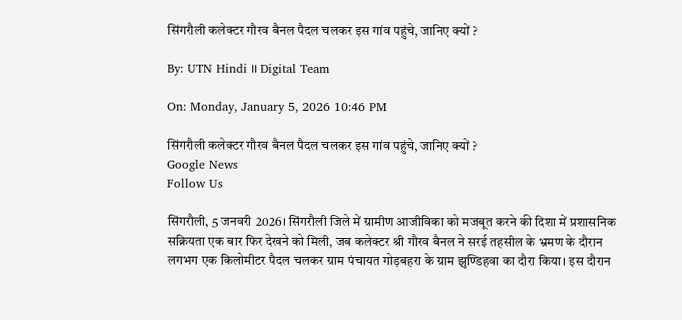सिंगरौली कलेक्टर गौरव बैनल पैदल चलकर इस गांव पहुंचे, जानिए क्यों ?

By: UTN Hindi ।। Digital Team

On: Monday, January 5, 2026 10:46 PM

सिंगरौली कलेक्टर गौरव बैनल पैदल चलकर इस गांव पहुंचे, जानिए क्यों ?
Google News
Follow Us

सिंगरौली, 5 जनवरी 2026। सिंगरौली जिले में ग्रामीण आजीविका को मजबूत करने की दिशा में प्रशासनिक सक्रियता एक बार फिर देखने को मिली, जब कलेक्टर श्री गौरव बैनल ने सरई तहसील के भ्रमण के दौरान लगभग एक किलोमीटर पैदल चलकर ग्राम पंचायत गोड़बहरा के ग्राम झुण्डिहवा का दौरा किया। इस दौरान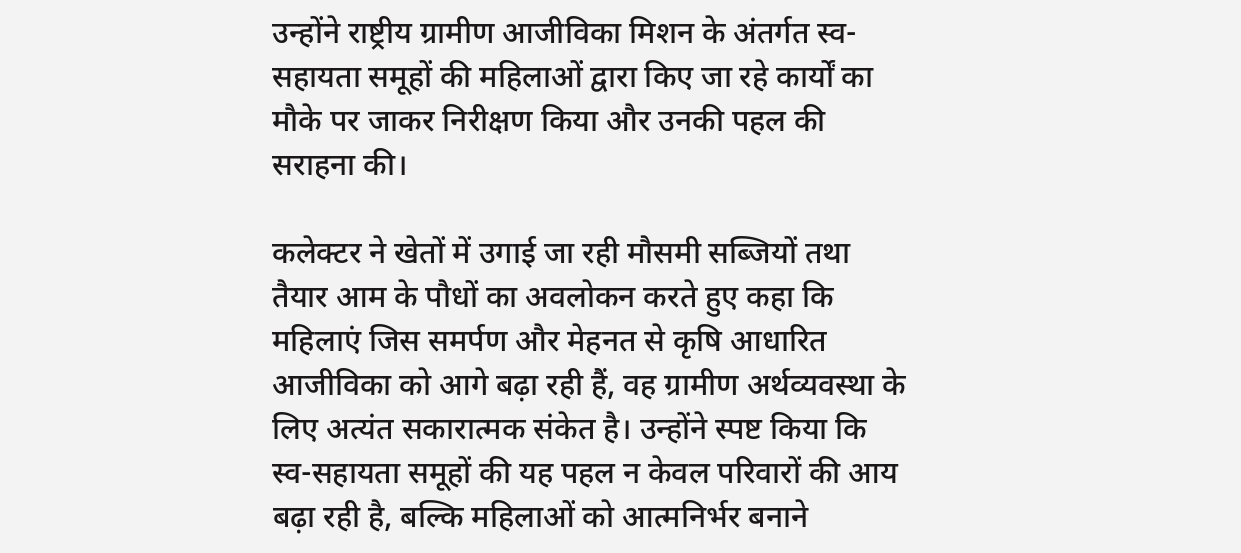उन्होंने राष्ट्रीय ग्रामीण आजीविका मिशन के अंतर्गत स्व-सहायता समूहों की महिलाओं द्वारा किए जा रहे कार्यों का मौके पर जाकर निरीक्षण किया और उनकी पहल की सराहना की।

कलेक्टर ने खेतों में उगाई जा रही मौसमी सब्जियों तथा तैयार आम के पौधों का अवलोकन करते हुए कहा कि महिलाएं जिस समर्पण और मेहनत से कृषि आधारित आजीविका को आगे बढ़ा रही हैं, वह ग्रामीण अर्थव्यवस्था के लिए अत्यंत सकारात्मक संकेत है। उन्होंने स्पष्ट किया कि स्व-सहायता समूहों की यह पहल न केवल परिवारों की आय बढ़ा रही है, बल्कि महिलाओं को आत्मनिर्भर बनाने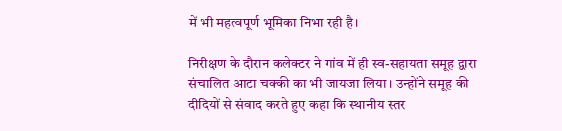में भी महत्वपूर्ण भूमिका निभा रही है।

निरीक्षण के दौरान कलेक्टर ने गांव में ही स्व-सहायता समूह द्वारा संचालित आटा चक्की का भी जायजा लिया। उन्होंने समूह की दीदियों से संवाद करते हुए कहा कि स्थानीय स्तर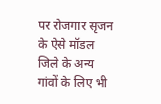पर रोजगार सृजन के ऐसे मॉडल जिले के अन्य गांवों के लिए भी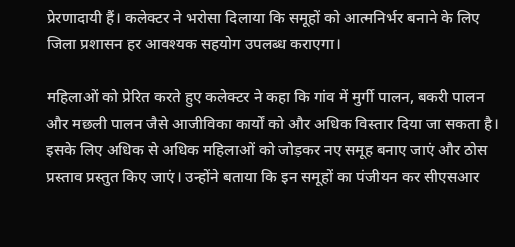प्रेरणादायी हैं। कलेक्टर ने भरोसा दिलाया कि समूहों को आत्मनिर्भर बनाने के लिए जिला प्रशासन हर आवश्यक सहयोग उपलब्ध कराएगा।

महिलाओं को प्रेरित करते हुए कलेक्टर ने कहा कि गांव में मुर्गी पालन, बकरी पालन और मछली पालन जैसे आजीविका कार्यों को और अधिक विस्तार दिया जा सकता है। इसके लिए अधिक से अधिक महिलाओं को जोड़कर नए समूह बनाए जाएं और ठोस प्रस्ताव प्रस्तुत किए जाएं। उन्होंने बताया कि इन समूहों का पंजीयन कर सीएसआर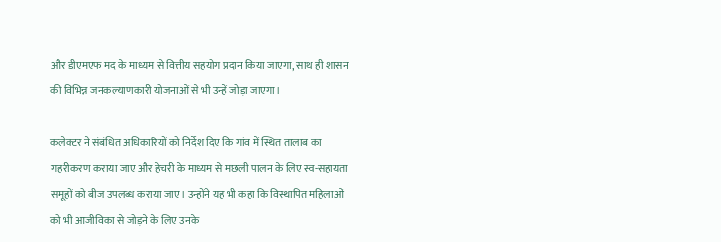और डीएमएफ मद के माध्यम से वित्तीय सहयोग प्रदान किया जाएगा, साथ ही शासन की विभिन्न जनकल्याणकारी योजनाओं से भी उन्हें जोड़ा जाएगा।

कलेक्टर ने संबंधित अधिकारियों को निर्देश दिए कि गांव में स्थित तालाब का गहरीकरण कराया जाए और हेचरी के माध्यम से मछली पालन के लिए स्व-सहायता समूहों को बीज उपलब्ध कराया जाए। उन्होंने यह भी कहा कि विस्थापित महिलाओं को भी आजीविका से जोड़ने के लिए उनके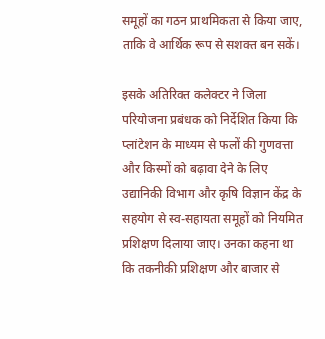समूहों का गठन प्राथमिकता से किया जाए, ताकि वे आर्थिक रूप से सशक्त बन सकें।

इसके अतिरिक्त कलेक्टर ने जिला परियोजना प्रबंधक को निर्देशित किया कि प्लांटेशन के माध्यम से फलों की गुणवत्ता और किस्मों को बढ़ावा देने के लिए उद्यानिकी विभाग और कृषि विज्ञान केंद्र के सहयोग से स्व-सहायता समूहों को नियमित प्रशिक्षण दिलाया जाए। उनका कहना था कि तकनीकी प्रशिक्षण और बाजार से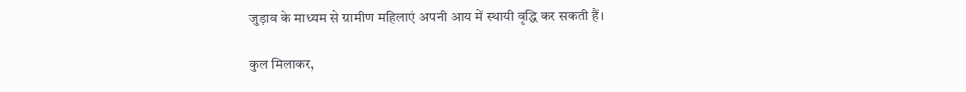जुड़ाव के माध्यम से ग्रामीण महिलाएं अपनी आय में स्थायी वृद्धि कर सकती हैं।

कुल मिलाकर,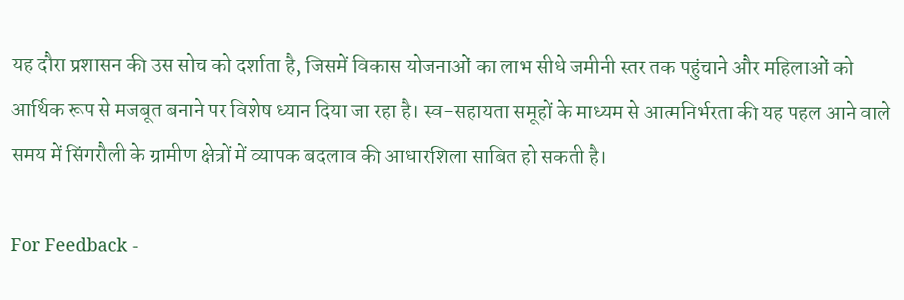यह दौरा प्रशासन की उस सोच को दर्शाता है, जिसमें विकास योजनाओं का लाभ सीधे जमीनी स्तर तक पहुंचाने और महिलाओं को आर्थिक रूप से मजबूत बनाने पर विशेष ध्यान दिया जा रहा है। स्व-सहायता समूहों के माध्यम से आत्मनिर्भरता की यह पहल आने वाले समय में सिंगरौली के ग्रामीण क्षेत्रों में व्यापक बदलाव की आधारशिला साबित हो सकती है।

For Feedback -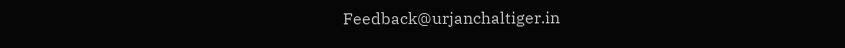Feedback@urjanchaltiger.in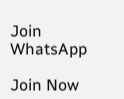Join WhatsApp

Join Now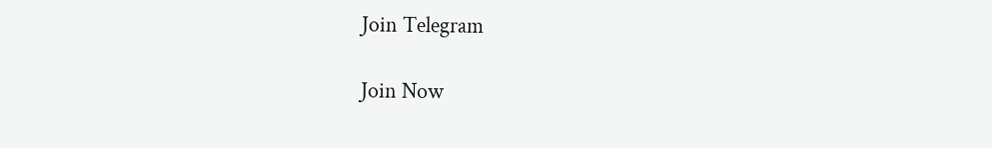Join Telegram

Join Now